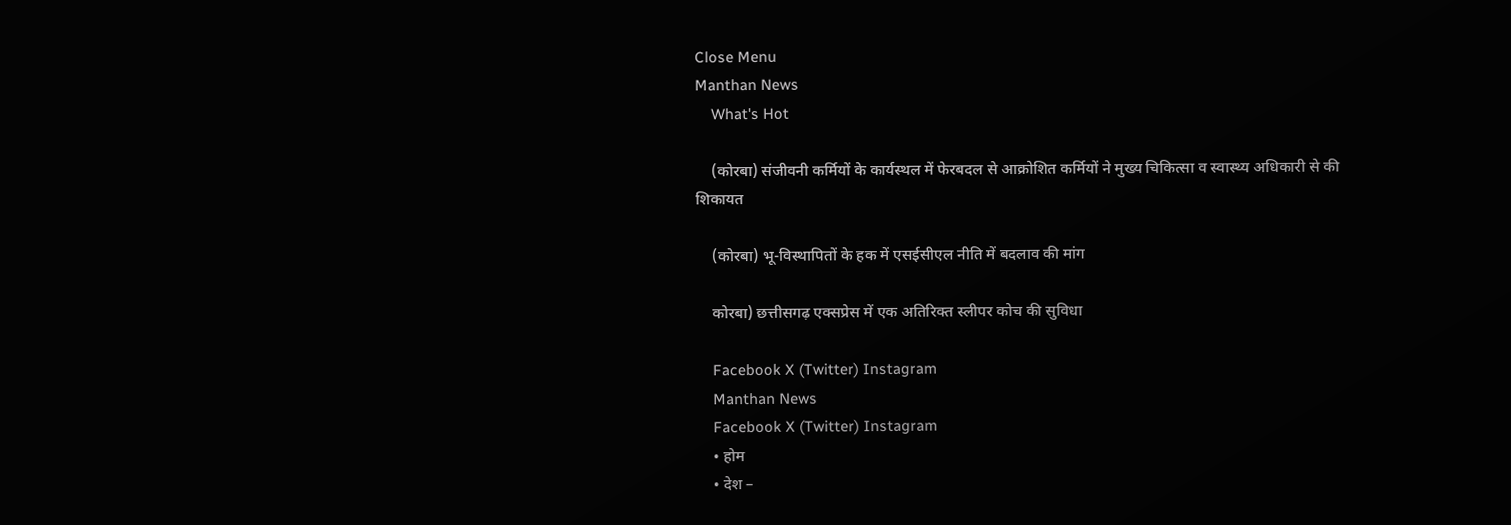Close Menu
Manthan News
    What's Hot

    (कोरबा) संजीवनी कर्मियों के कार्यस्थल में फेरबदल से आक्रोशित कर्मियों ने मुख्य चिकित्सा व स्वास्थ्य अधिकारी से की शिकायत

    (कोरबा) भू-विस्थापितों के हक में एसईसीएल नीति में बदलाव की मांग

    कोरबा) छत्तीसगढ़ एक्सप्रेस में एक अतिरिक्त स्लीपर कोच की सुविधा

    Facebook X (Twitter) Instagram
    Manthan News
    Facebook X (Twitter) Instagram
    • होम
    • देश –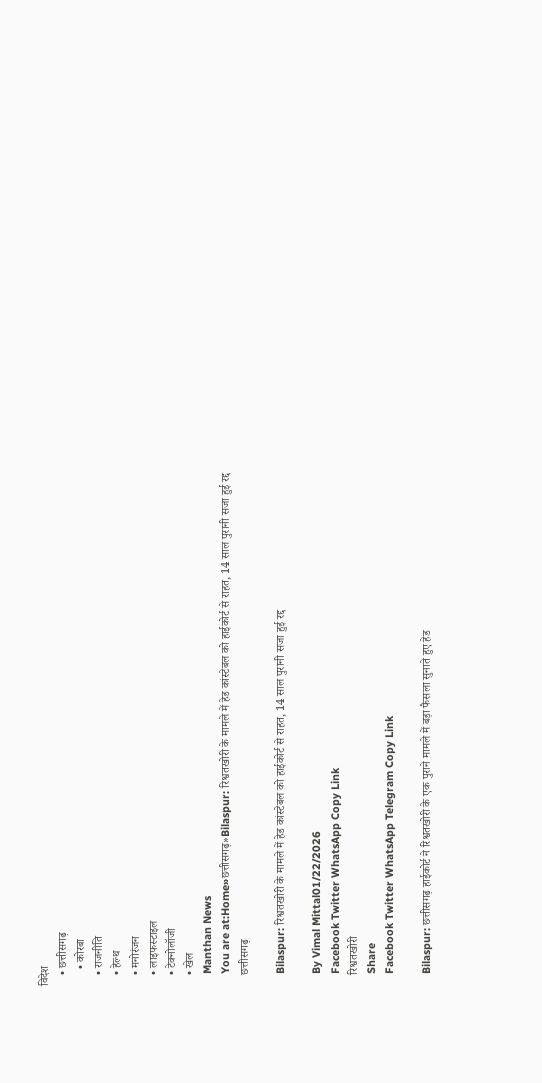विदेश
    • छत्तीसगढ़
      • कोरबा
    • राजनीति
    • हेल्थ
    • मनोरंजन
    • लाइफस्टाइल
    • टेक्नोलॉजी
    • खेल
    Manthan News
    You are at:Home»छत्तीसगढ़»Bilaspur: रिश्वतखोरी के मामले में हेड कांस्टेबल को हाईकोर्ट से राहत, 14 साल पुरानी सजा हुई रद्द
    छत्तीसगढ़

    Bilaspur: रिश्वतखोरी के मामले में हेड कांस्टेबल को हाईकोर्ट से राहत, 14 साल पुरानी सजा हुई रद्द

    By Vimal Mittal01/22/2026
    Facebook Twitter WhatsApp Copy Link
    रिश्वतखोरी
    Share
    Facebook Twitter WhatsApp Telegram Copy Link

    Bilaspur: छत्तीसगढ़ हाईकोर्ट ने रिश्वतखोरी के एक पुराने मामले में बड़ा फैसला सुनाते हुए हेड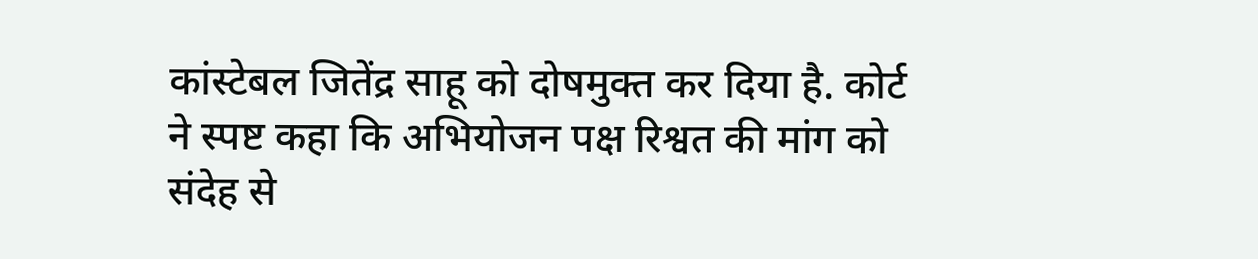कांस्टेबल जितेंद्र साहू को दोषमुक्त कर दिया है. कोर्ट ने स्पष्ट कहा कि अभियोजन पक्ष रिश्वत की मांग को संदेह से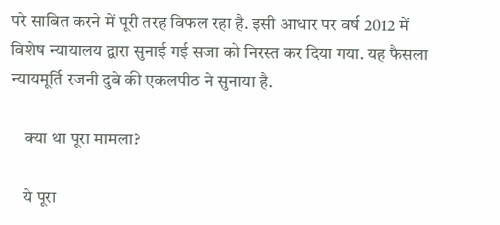परे साबित करने में पूरी तरह विफल रहा है. इसी आधार पर वर्ष 2012 में विशेष न्यायालय द्वारा सुनाई गई सजा को निरस्त कर दिया गया. यह फैसला न्यायमूर्ति रजनी दुबे की एकलपीठ ने सुनाया है.

    क्या था पूरा मामला?

    ये पूरा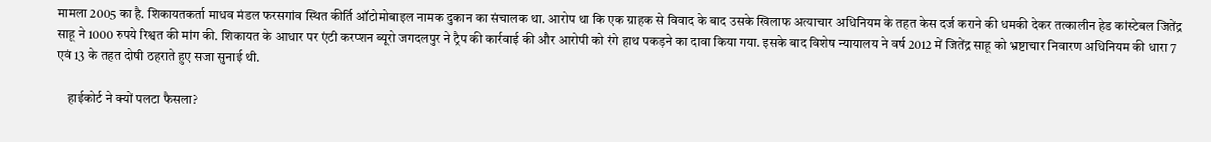मामला 2005 का है. शिकायतकर्ता माधव मंडल फरसगांव स्थित कीर्ति ऑटोमोबाइल नामक दुकान का संचालक था. आरोप था कि एक ग्राहक से विवाद के बाद उसके खिलाफ अत्याचार अधिनियम के तहत केस दर्ज कराने की धमकी देकर तत्कालीन हेड कांस्टेबल जितेंद्र साहू ने 1000 रुपये रिश्वत की मांग की. शिकायत के आधार पर एंटी करप्शन ब्यूरो जगदलपुर ने ट्रैप की कार्रवाई की और आरोपी को रंगे हाथ पकड़ने का दावा किया गया. इसके बाद विशेष न्यायालय ने वर्ष 2012 में जितेंद्र साहू को भ्रष्टाचार निवारण अधिनियम की धारा 7 एवं 13 के तहत दोषी ठहराते हुए सजा सुनाई थी.

    हाईकोर्ट ने क्यों पलटा फैसला?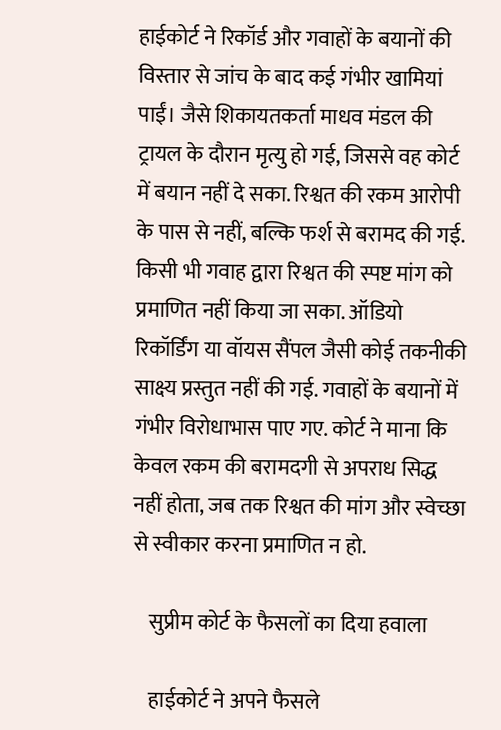हाईकोर्ट ने रिकॉर्ड और गवाहों के बयानों की विस्तार से जांच के बाद कई गंभीर खामियां पाईं। जैसे शिकायतकर्ता माधव मंडल की ट्रायल के दौरान मृत्यु हो गई, जिससे वह कोर्ट में बयान नहीं दे सका. रिश्वत की रकम आरोपी के पास से नहीं, बल्कि फर्श से बरामद की गई. किसी भी गवाह द्वारा रिश्वत की स्पष्ट मांग को प्रमाणित नहीं किया जा सका. ऑडियो रिकॉर्डिंग या वॉयस सैंपल जैसी कोई तकनीकी साक्ष्य प्रस्तुत नहीं की गई. गवाहों के बयानों में गंभीर विरोधाभास पाए गए. कोर्ट ने माना कि केवल रकम की बरामदगी से अपराध सिद्ध नहीं होता, जब तक रिश्वत की मांग और स्वेच्छा से स्वीकार करना प्रमाणित न हो.

    सुप्रीम कोर्ट के फैसलों का दिया हवाला

    हाईकोर्ट ने अपने फैसले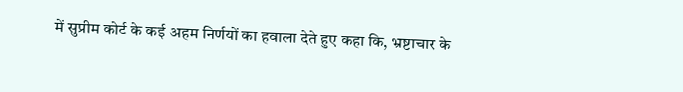में सुप्रीम कोर्ट के कई अहम निर्णयों का हवाला देते हुए कहा कि, भ्रष्टाचार के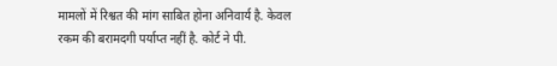मामलों में रिश्वत की मांग साबित होना अनिवार्य है. केवल रकम की बरामदगी पर्याप्त नहीं है. कोर्ट ने पी.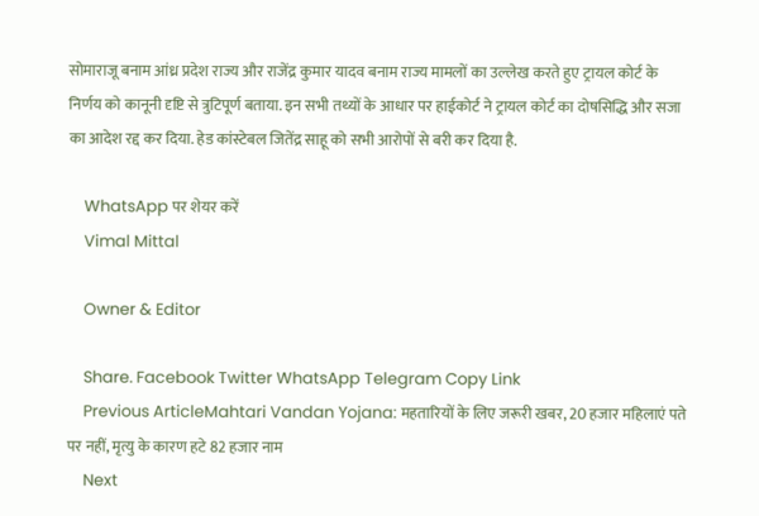सोमाराजू बनाम आंध्र प्रदेश राज्य और राजेंद्र कुमार यादव बनाम राज्य मामलों का उल्लेख करते हुए ट्रायल कोर्ट के निर्णय को कानूनी दृष्टि से त्रुटिपूर्ण बताया. इन सभी तथ्यों के आधार पर हाईकोर्ट ने ट्रायल कोर्ट का दोषसिद्धि और सजा का आदेश रद्द कर दिया. हेड कांस्टेबल जितेंद्र साहू को सभी आरोपों से बरी कर दिया है.

    WhatsApp पर शेयर करें
    Vimal Mittal

    Owner & Editor

    Share. Facebook Twitter WhatsApp Telegram Copy Link
    Previous ArticleMahtari Vandan Yojana: महतारियों के लिए जरूरी खबर, 20 हजार महिलाएं पते पर नहीं, मृत्यु के कारण हटे 82 हजार नाम
    Next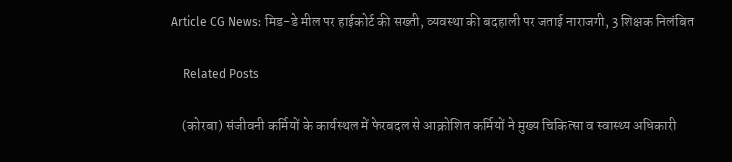Article CG News: मिड-डे मील पर हाईकोर्ट की सख्ती, व्यवस्था की बदहाली पर जताई नाराजगी, 3 शिक्षक निलंबित

    Related Posts

    (कोरबा) संजीवनी कर्मियों के कार्यस्थल में फेरबदल से आक्रोशित कर्मियों ने मुख्य चिकित्सा व स्वास्थ्य अधिकारी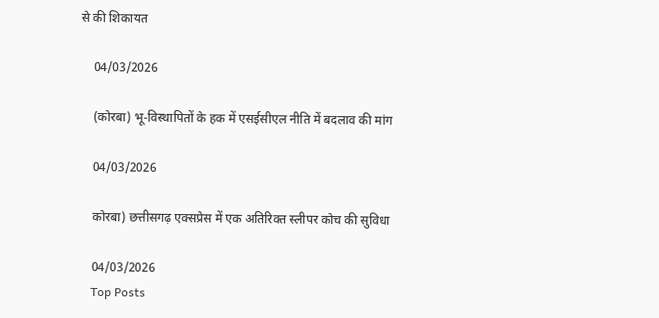से की शिकायत

    04/03/2026

    (कोरबा) भू-विस्थापितों के हक में एसईसीएल नीति में बदलाव की मांग

    04/03/2026

    कोरबा) छत्तीसगढ़ एक्सप्रेस में एक अतिरिक्त स्लीपर कोच की सुविधा

    04/03/2026
    Top Posts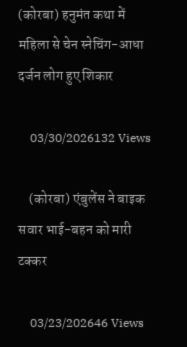(कोरबा) हनुमंत कथा में महिला से चेन स्नेचिंग-आधा दर्जन लोग हुए शिकार

    03/30/2026132 Views

    (कोरबा) एंबुलेंस ने बाइक सवार भाई-बहन को मारी टक्कर

    03/23/202646 Views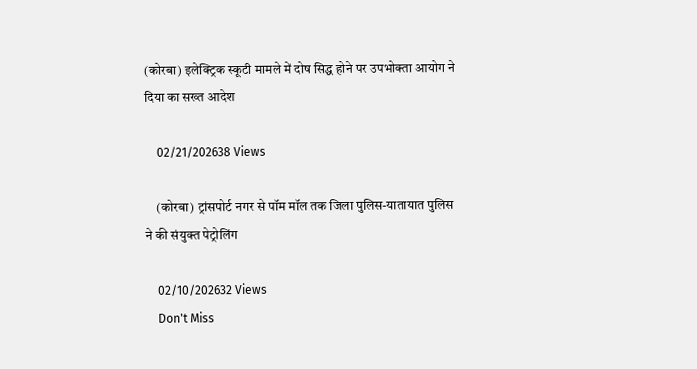(कोरबा) इलेक्ट्रिक स्कूटी मामले में दोष सिद्ध होने पर उपभोक्ता आयोग ने दिया का सख्त आदेश

    02/21/202638 Views

    (कोरबा) ट्रांसपोर्ट नगर से पॉम मॉल तक जिला पुलिस-यातायात पुलिस ने की संयुक्त पेट्रोलिंग

    02/10/202632 Views
    Don't Miss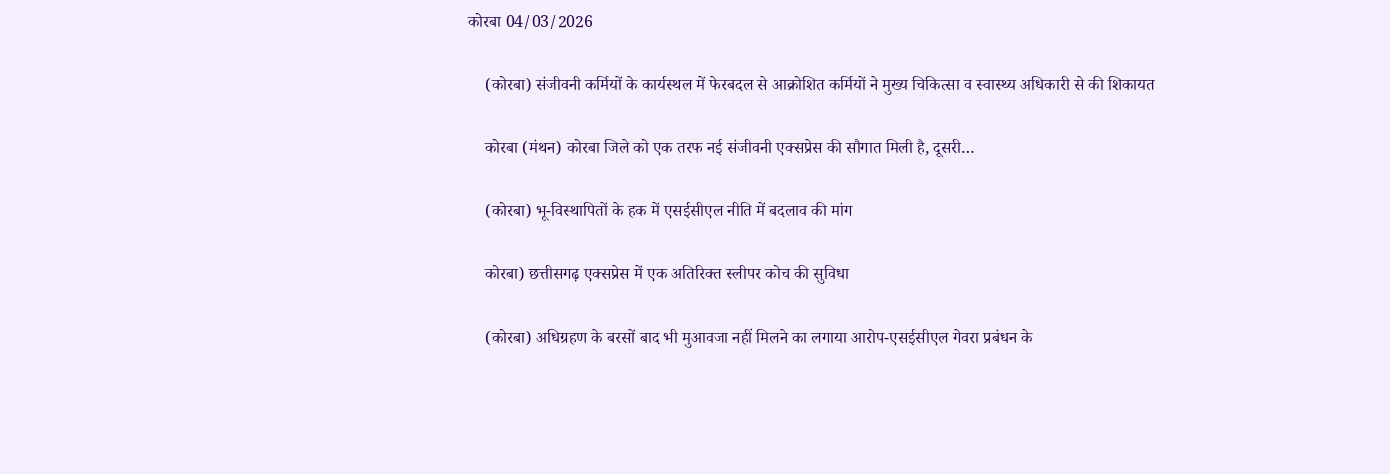कोरबा 04/03/2026

    (कोरबा) संजीवनी कर्मियों के कार्यस्थल में फेरबदल से आक्रोशित कर्मियों ने मुख्य चिकित्सा व स्वास्थ्य अधिकारी से की शिकायत

    कोरबा (मंथन) कोरबा जिले को एक तरफ नई संजीवनी एक्सप्रेस की सौगात मिली है, दूसरी…

    (कोरबा) भू-विस्थापितों के हक में एसईसीएल नीति में बदलाव की मांग

    कोरबा) छत्तीसगढ़ एक्सप्रेस में एक अतिरिक्त स्लीपर कोच की सुविधा

    (कोरबा) अधिग्रहण के बरसों बाद भी मुआवजा नहीं मिलने का लगाया आरोप-एसईसीएल गेवरा प्रबंधन के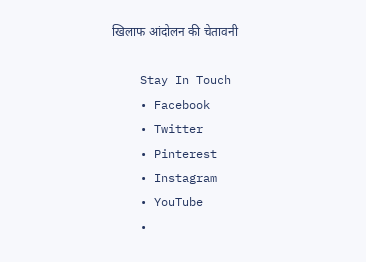खिलाफ आंदोलन की चेतावनी

    Stay In Touch
    • Facebook
    • Twitter
    • Pinterest
    • Instagram
    • YouTube
    •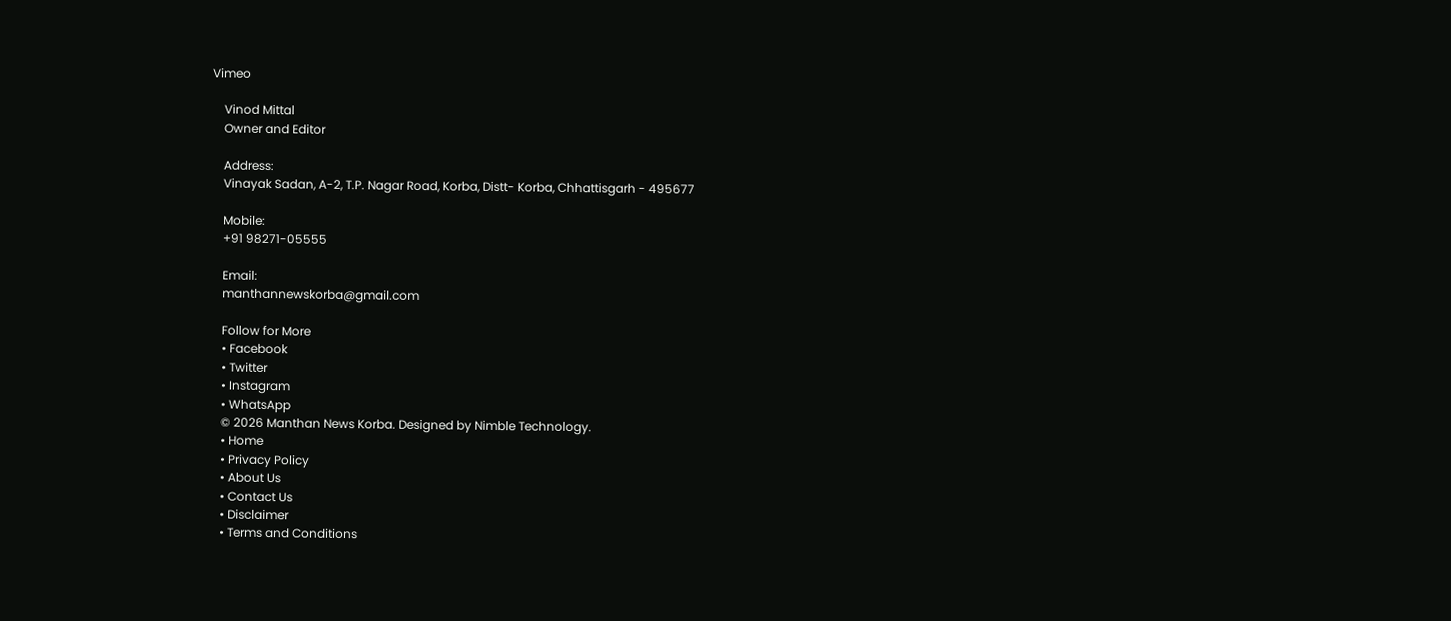Vimeo

    Vinod Mittal
    Owner and Editor

    Address:
    Vinayak Sadan, A-2, T.P. Nagar Road, Korba, Distt- Korba, Chhattisgarh - 495677

    Mobile:
    +91 98271-05555

    Email:
    manthannewskorba@gmail.com

    Follow for More
    • Facebook
    • Twitter
    • Instagram
    • WhatsApp
    © 2026 Manthan News Korba. Designed by Nimble Technology.
    • Home
    • Privacy Policy
    • About Us
    • Contact Us
    • Disclaimer
    • Terms and Conditions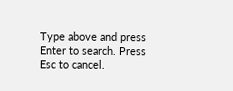Type above and press Enter to search. Press Esc to cancel.